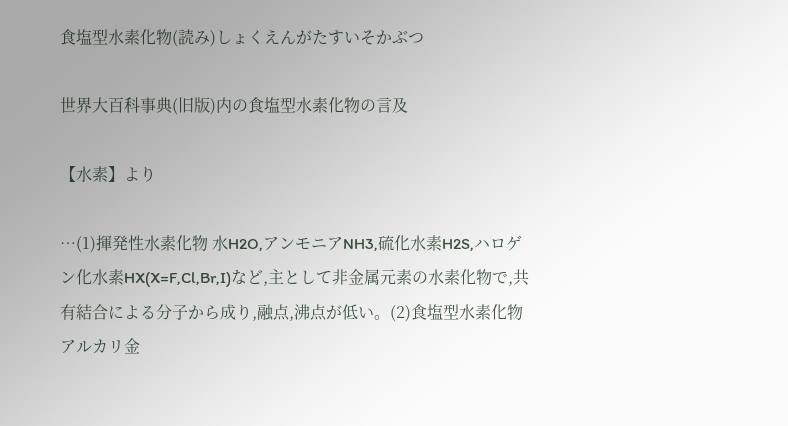食塩型水素化物(読み)しょくえんがたすいそかぶつ

世界大百科事典(旧版)内の食塩型水素化物の言及

【水素】より

…(1)揮発性水素化物 水H2O,アンモニアNH3,硫化水素H2S,ハロゲン化水素HX(X=F,Cl,Br,I)など,主として非金属元素の水素化物で,共有結合による分子から成り,融点,沸点が低い。(2)食塩型水素化物 アルカリ金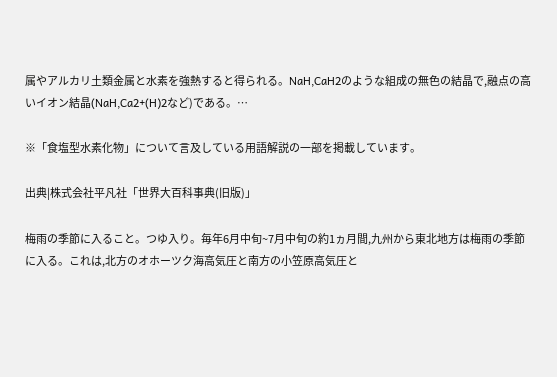属やアルカリ土類金属と水素を強熱すると得られる。NaH,CaH2のような組成の無色の結晶で,融点の高いイオン結晶(NaH,Ca2+(H)2など)である。…

※「食塩型水素化物」について言及している用語解説の一部を掲載しています。

出典|株式会社平凡社「世界大百科事典(旧版)」

梅雨の季節に入ること。つゆ入り。毎年6月中旬~7月中旬の約1ヵ月間,九州から東北地方は梅雨の季節に入る。これは,北方のオホーツク海高気圧と南方の小笠原高気圧と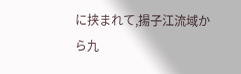に挟まれて,揚子江流域から九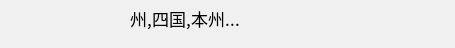州,四国,本州...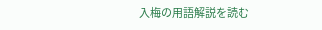入梅の用語解説を読む